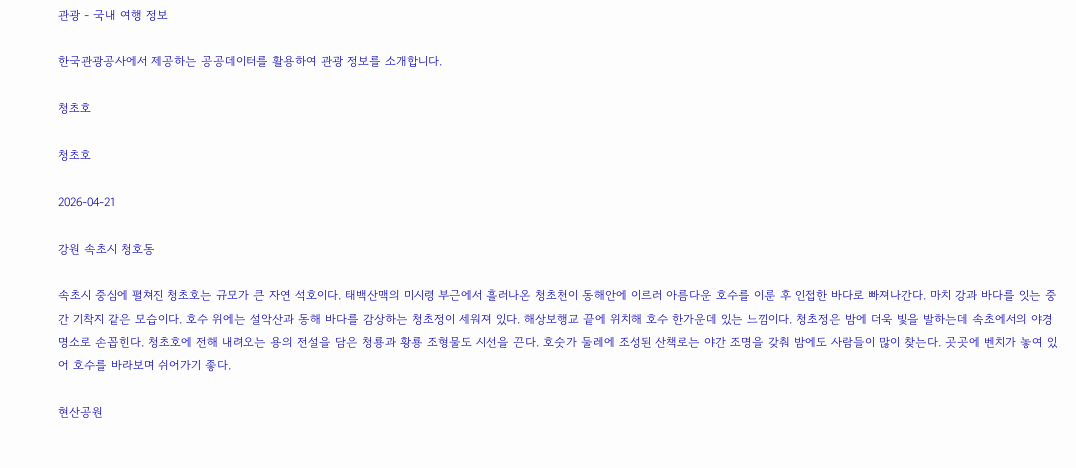관광 - 국내 여행 정보

한국관광공사에서 제공하는 공공데이터를 활용하여 관광 정보를 소개합니다.

청초호

청초호

2026-04-21

강원 속초시 청호동

속초시 중심에 펼쳐진 청초호는 규모가 큰 자연 석호이다. 태백산맥의 미시령 부근에서 흘러나온 청초천이 동해안에 이르러 아름다운 호수를 이룬 후 인접한 바다로 빠져나간다. 마치 강과 바다를 잇는 중간 기착지 같은 모습이다. 호수 위에는 설악산과 동해 바다를 감상하는 청초정이 세워져 있다. 해상보행교 끝에 위치해 호수 한가운데 있는 느낌이다. 청초정은 밤에 더욱 빛을 발하는데 속초에서의 야경 명소로 손꼽힌다. 청초호에 전해 내려오는 용의 전설을 담은 청룡과 황룡 조형물도 시선을 끈다. 호숫가 둘레에 조성된 산책로는 야간 조명을 갖춰 밤에도 사람들이 많이 찾는다. 곳곳에 벤치가 놓여 있어 호수를 바라보며 쉬어가기 좋다.

현산공원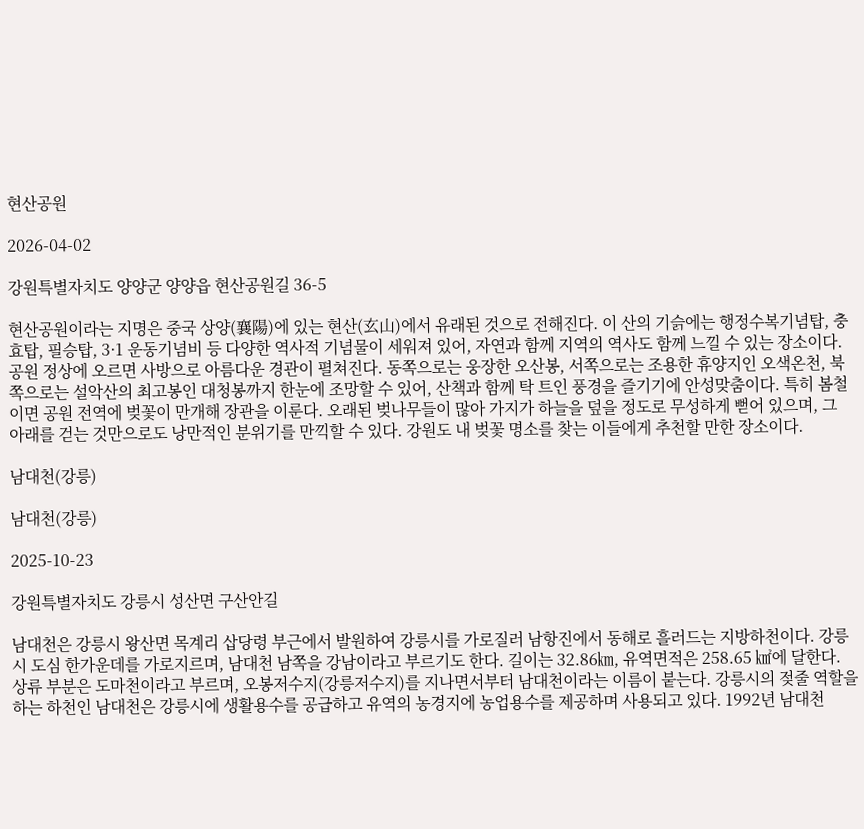현산공원

2026-04-02

강원특별자치도 양양군 양양읍 현산공원길 36-5

현산공원이라는 지명은 중국 상양(襄陽)에 있는 현산(玄山)에서 유래된 것으로 전해진다. 이 산의 기슭에는 행정수복기념탑, 충효탑, 필승탑, 3·1 운동기념비 등 다양한 역사적 기념물이 세워져 있어, 자연과 함께 지역의 역사도 함께 느낄 수 있는 장소이다. 공원 정상에 오르면 사방으로 아름다운 경관이 펼쳐진다. 동쪽으로는 웅장한 오산봉, 서쪽으로는 조용한 휴양지인 오색온천, 북쪽으로는 설악산의 최고봉인 대청봉까지 한눈에 조망할 수 있어, 산책과 함께 탁 트인 풍경을 즐기기에 안성맞춤이다. 특히 봄철이면 공원 전역에 벚꽃이 만개해 장관을 이룬다. 오래된 벚나무들이 많아 가지가 하늘을 덮을 정도로 무성하게 뻗어 있으며, 그 아래를 걷는 것만으로도 낭만적인 분위기를 만끽할 수 있다. 강원도 내 벚꽃 명소를 찾는 이들에게 추천할 만한 장소이다.

남대천(강릉)

남대천(강릉)

2025-10-23

강원특별자치도 강릉시 성산면 구산안길

남대천은 강릉시 왕산면 목계리 삽당령 부근에서 발원하여 강릉시를 가로질러 남항진에서 동해로 흘러드는 지방하천이다. 강릉시 도심 한가운데를 가로지르며, 남대천 남쪽을 강남이라고 부르기도 한다. 길이는 32.86㎞, 유역면적은 258.65 ㎢에 달한다. 상류 부분은 도마천이라고 부르며, 오봉저수지(강릉저수지)를 지나면서부터 남대천이라는 이름이 붙는다. 강릉시의 젖줄 역할을 하는 하천인 남대천은 강릉시에 생활용수를 공급하고 유역의 농경지에 농업용수를 제공하며 사용되고 있다. 1992년 남대천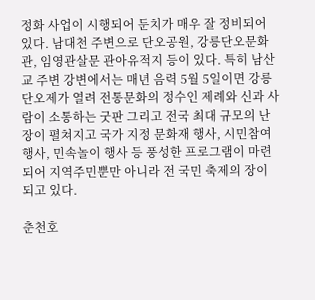정화 사업이 시행되어 둔치가 매우 잘 정비되어 있다. 남대천 주변으로 단오공원, 강릉단오문화관, 임영관살문 관아유적지 등이 있다. 특히 남산교 주변 강변에서는 매년 음력 5월 5일이면 강릉단오제가 열려 전통문화의 정수인 제례와 신과 사람이 소통하는 굿판 그리고 전국 최대 규모의 난장이 펼쳐지고 국가 지정 문화재 행사, 시민참여 행사, 민속놀이 행사 등 풍성한 프로그램이 마련되어 지역주민뿐만 아니라 전 국민 축제의 장이 되고 있다.

춘천호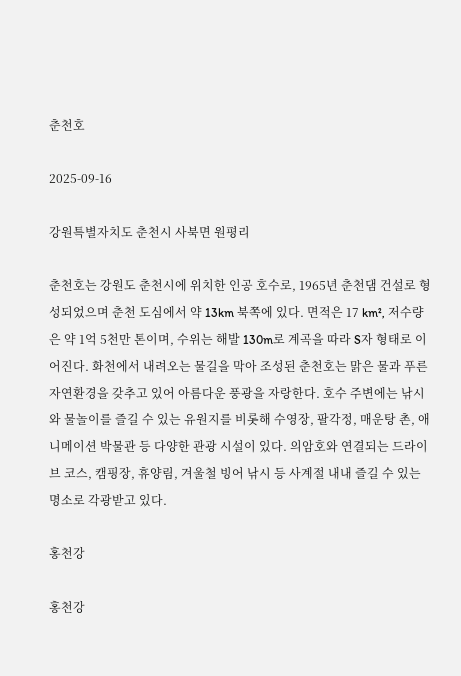춘천호

2025-09-16

강원특별자치도 춘천시 사북면 원평리

춘천호는 강원도 춘천시에 위치한 인공 호수로, 1965년 춘천댐 건설로 형성되었으며 춘천 도심에서 약 13km 북쪽에 있다. 면적은 17 km², 저수량은 약 1억 5천만 톤이며, 수위는 해발 130m로 계곡을 따라 S자 형태로 이어진다. 화천에서 내려오는 물길을 막아 조성된 춘천호는 맑은 물과 푸른 자연환경을 갖추고 있어 아름다운 풍광을 자랑한다. 호수 주변에는 낚시와 물놀이를 즐길 수 있는 유원지를 비롯해 수영장, 팔각정, 매운탕 촌, 애니메이션 박물관 등 다양한 관광 시설이 있다. 의암호와 연결되는 드라이브 코스, 캠핑장, 휴양림, 겨울철 빙어 낚시 등 사계절 내내 즐길 수 있는 명소로 각광받고 있다.

홍천강

홍천강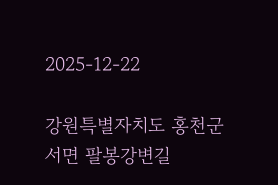2025-12-22

강원특별자치도 홍천군 서면 팔봉강변길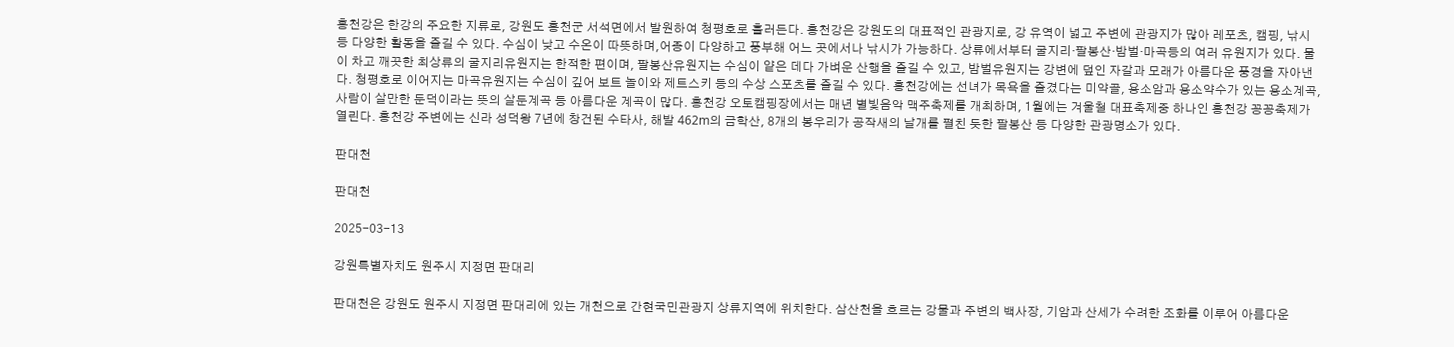홍천강은 한강의 주요한 지류로, 강원도 홍천군 서석면에서 발원하여 청평호로 흘러든다. 홍천강은 강원도의 대표적인 관광지로, 강 유역이 넓고 주변에 관광지가 많아 레포츠, 캠핑, 낚시 등 다양한 활동을 즐길 수 있다. 수심이 낮고 수온이 따뜻하며,어종이 다양하고 풍부해 어느 곳에서나 낚시가 가능하다. 상류에서부터 굴지리·팔봉산·밤벌·마곡등의 여러 유원지가 있다. 물이 차고 깨끗한 최상류의 굴지리유원지는 한적한 편이며, 팔봉산유원지는 수심이 얕은 데다 가벼운 산행을 즐길 수 있고, 밤벌유원지는 강변에 덮인 자갈과 모래가 아름다운 풍경을 자아낸다. 청평호로 이어지는 마곡유원지는 수심이 깊어 보트 놀이와 제트스키 등의 수상 스포츠를 즐길 수 있다. 홍천강에는 선녀가 목욕을 즐겼다는 미약골, 용소암과 용소약수가 있는 용소계곡, 사람이 살만한 둔덕이라는 뜻의 살둔계곡 등 아름다운 계곡이 많다. 홍천강 오토캠핑장에서는 매년 별빛음악 맥주축제를 개최하며, 1월에는 겨울철 대표축제중 하나인 홍천강 꽁꽁축제가 열린다. 홍천강 주변에는 신라 성덕왕 7년에 창건된 수타사, 해발 462m의 금학산, 8개의 봉우리가 공작새의 날개를 펼친 듯한 팔봉산 등 다양한 관광명소가 있다.

판대천

판대천

2025-03-13

강원특별자치도 원주시 지정면 판대리

판대천은 강원도 원주시 지정면 판대리에 있는 개천으로 간현국민관광지 상류지역에 위치한다. 삼산천을 흐르는 강물과 주변의 백사장, 기암과 산세가 수려한 조화를 이루어 아름다운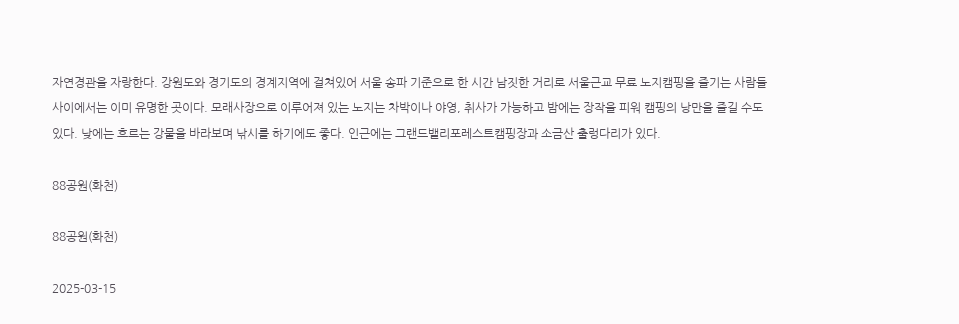자연경관을 자랑한다. 강원도와 경기도의 경계지역에 걸쳐있어 서울 송파 기준으로 한 시간 남짓한 거리로 서울근교 무료 노지캠핑을 즐기는 사람들 사이에서는 이미 유명한 곳이다. 모래사장으로 이루어져 있는 노지는 차박이나 야영, 취사가 가능하고 밤에는 장작을 피워 캠핑의 낭만을 즐길 수도 있다. 낮에는 흐르는 강물을 바라보며 낚시를 하기에도 좋다. 인근에는 그랜드밸리포레스트캠핑장과 소금산 출렁다리가 있다.

88공원(화천)

88공원(화천)

2025-03-15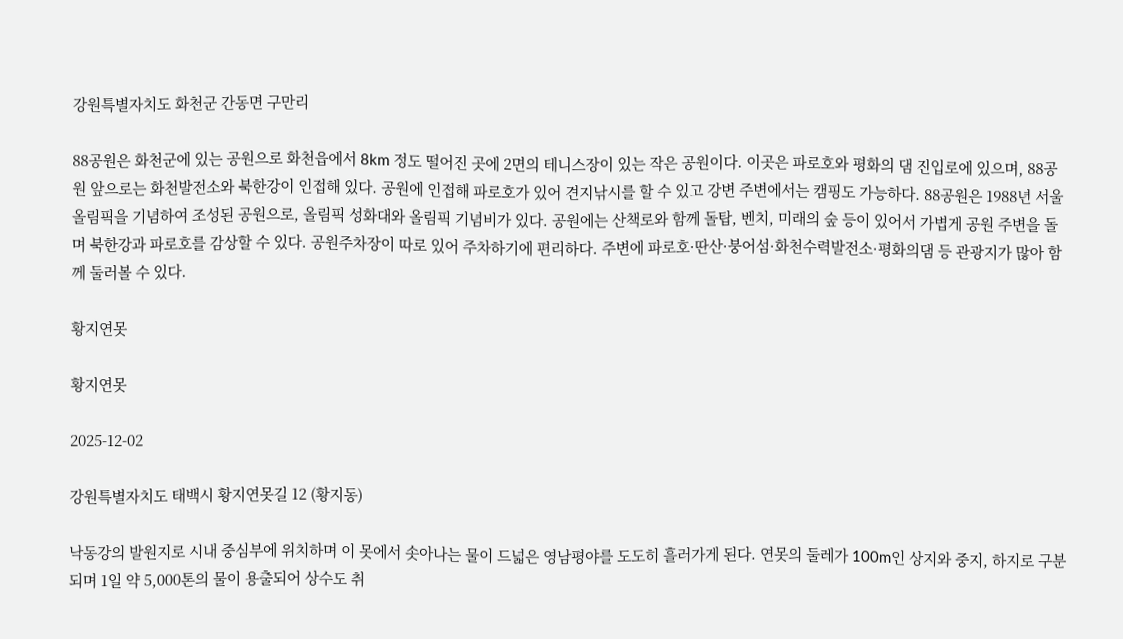강원특별자치도 화천군 간동면 구만리

88공원은 화천군에 있는 공원으로 화천읍에서 8km 정도 떨어진 곳에 2면의 테니스장이 있는 작은 공원이다. 이곳은 파로호와 평화의 댐 진입로에 있으며, 88공원 앞으로는 화천발전소와 북한강이 인접해 있다. 공원에 인접해 파로호가 있어 견지낚시를 할 수 있고 강변 주변에서는 캠핑도 가능하다. 88공원은 1988년 서울 올림픽을 기념하여 조성된 공원으로, 올림픽 성화대와 올림픽 기념비가 있다. 공원에는 산책로와 함께 돌탑, 벤치, 미래의 숲 등이 있어서 가볍게 공원 주변을 돌며 북한강과 파로호를 감상할 수 있다. 공원주차장이 따로 있어 주차하기에 편리하다. 주변에 파로호·딴산·붕어섬·화천수력발전소·평화의댐 등 관광지가 많아 함께 둘러볼 수 있다.

황지연못

황지연못

2025-12-02

강원특별자치도 태백시 황지연못길 12 (황지동)

낙동강의 발원지로 시내 중심부에 위치하며 이 못에서 솟아나는 물이 드넓은 영남평야를 도도히 흘러가게 된다. 연못의 둘레가 100m인 상지와 중지, 하지로 구분되며 1일 약 5,000톤의 물이 용출되어 상수도 취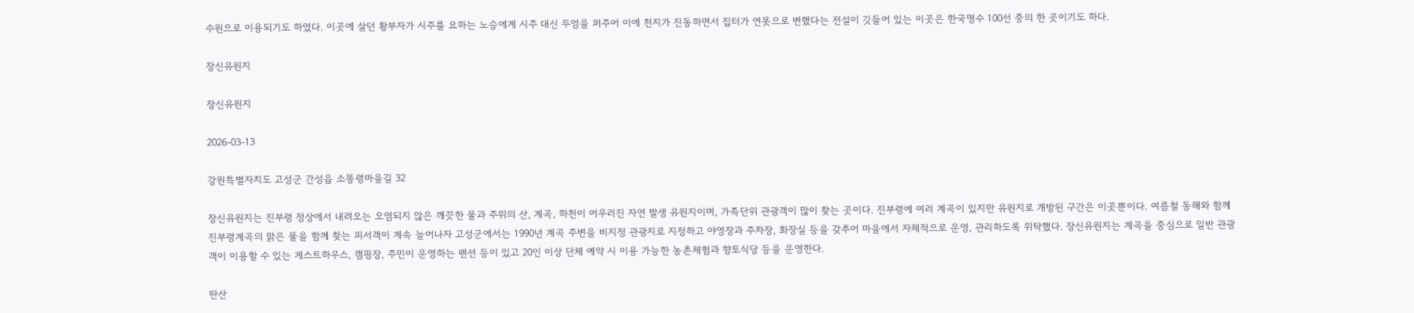수원으로 이용되기도 하였다. 이곳에 살던 황부자가 시주를 요하는 노승에게 시주 대신 두엄을 퍼주어 이에 천지가 진동하면서 집터가 연못으로 변했다는 전설이 깃들어 있는 이곳은 한국명수 100선 중의 한 곳이기도 하다.

장신유원지

장신유원지

2026-03-13

강원특별자치도 고성군 간성읍 소똥령마을길 32

장신유원지는 진부령 정상에서 내려오는 오염되지 않은 깨끗한 물과 주위의 산, 계곡, 하천이 어우러진 자연 발생 유원지이며, 가족단위 관광객이 많이 찾는 곳이다. 진부령에 여러 계곡이 있지만 유원지로 개방된 구간은 이곳뿐이다. 여름철 동해와 함께 진부령계곡의 맑은 물을 함께 찾는 피서객이 계속 늘어나자 고성군에서는 1990년 계곡 주변을 비지정 관광지로 지정하고 야영장과 주차장, 화장실 등을 갖추어 마을에서 자체적으로 운영, 관리하도록 위탁했다. 장신유원지는 계곡을 중심으로 일반 관광객이 이용할 수 있는 게스트하우스, 캠핑장, 주민이 운영하는 펜션 등이 있고 20인 이상 단체 예약 시 이용 가능한 농촌체험과 향토식당 등을 운영한다.

딴산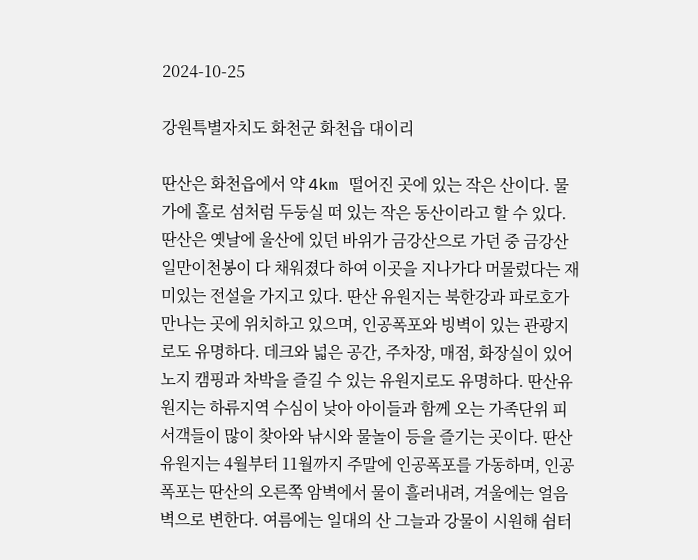2024-10-25

강원특별자치도 화천군 화천읍 대이리

딴산은 화천읍에서 약 4km 떨어진 곳에 있는 작은 산이다. 물가에 홀로 섬처럼 두둥실 떠 있는 작은 동산이라고 할 수 있다. 딴산은 옛날에 울산에 있던 바위가 금강산으로 가던 중 금강산 일만이천봉이 다 채워졌다 하여 이곳을 지나가다 머물렀다는 재미있는 전설을 가지고 있다. 딴산 유원지는 북한강과 파로호가 만나는 곳에 위치하고 있으며, 인공폭포와 빙벽이 있는 관광지로도 유명하다. 데크와 넓은 공간, 주차장, 매점, 화장실이 있어 노지 캠핑과 차박을 즐길 수 있는 유원지로도 유명하다. 딴산유원지는 하류지역 수심이 낮아 아이들과 함께 오는 가족단위 피서객들이 많이 찾아와 낚시와 물놀이 등을 즐기는 곳이다. 딴산 유원지는 4월부터 11월까지 주말에 인공폭포를 가동하며, 인공폭포는 딴산의 오른쪽 암벽에서 물이 흘러내려, 겨울에는 얼음벽으로 변한다. 여름에는 일대의 산 그늘과 강물이 시원해 쉼터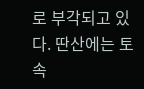로 부각되고 있다. 딴산에는 토속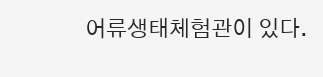어류생태체험관이 있다.